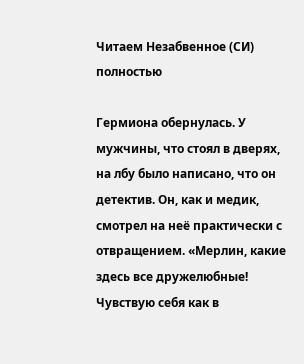Читаем Незабвенное (СИ) полностью

Гермиона обернулась. У мужчины, что стоял в дверях, на лбу было написано, что он детектив. Он, как и медик, смотрел на неё практически с отвращением. «Мерлин, какие здесь все дружелюбные! Чувствую себя как в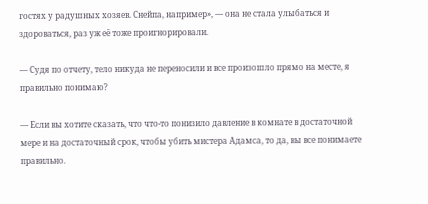гостях у радушных хозяев. Снейпа, например», — она не стала улыбаться и здороваться, раз уж её тоже проигнорировали.

— Судя по отчету, тело никуда не переносили и все произошло прямо на месте, я правильно понимаю?

— Если вы хотите сказать, что что-то понизило давление в комнате в достаточной мере и на достаточный срок, чтобы убить мистера Адамса, то да, вы все понимаете правильно.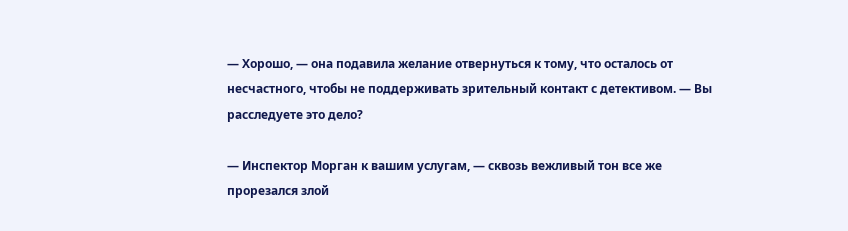— Хорошо, — она подавила желание отвернуться к тому, что осталось от несчастного, чтобы не поддерживать зрительный контакт с детективом. — Вы расследуете это дело?

— Инспектор Морган к вашим услугам, — сквозь вежливый тон все же прорезался злой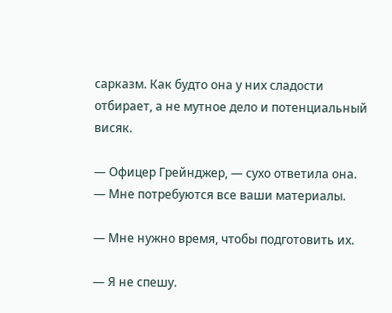сарказм. Как будто она у них сладости отбирает, а не мутное дело и потенциальный висяк.

— Офицер Грейнджер, — сухо ответила она. — Мне потребуются все ваши материалы.

— Мне нужно время, чтобы подготовить их.

— Я не спешу.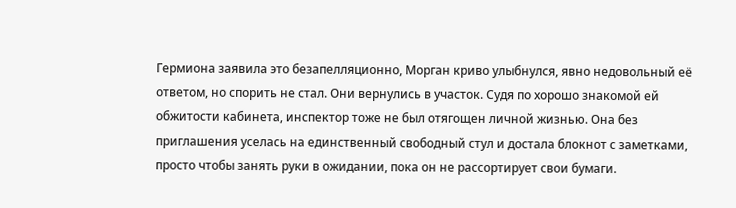Гермиона заявила это безапелляционно, Морган криво улыбнулся, явно недовольный её ответом, но спорить не стал. Они вернулись в участок. Судя по хорошо знакомой ей обжитости кабинета, инспектор тоже не был отягощен личной жизнью. Она без приглашения уселась на единственный свободный стул и достала блокнот с заметками, просто чтобы занять руки в ожидании, пока он не рассортирует свои бумаги.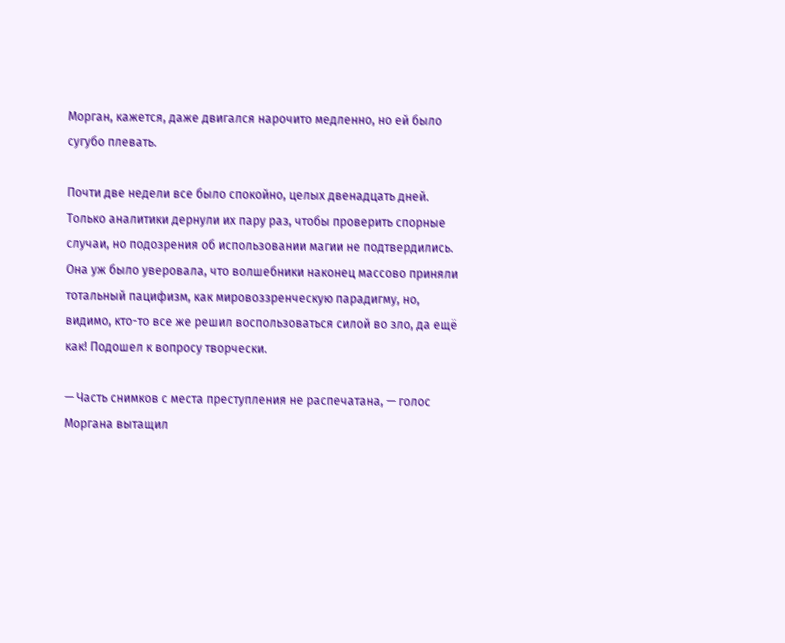Морган, кажется, даже двигался нарочито медленно, но ей было сугубо плевать.

Почти две недели все было спокойно, целых двенадцать дней. Только аналитики дернули их пару раз, чтобы проверить спорные случаи, но подозрения об использовании магии не подтвердились. Она уж было уверовала, что волшебники наконец массово приняли тотальный пацифизм, как мировоззренческую парадигму, но, видимо, кто-то все же решил воспользоваться силой во зло, да ещё как! Подошел к вопросу творчески.

— Часть снимков с места преступления не распечатана, — голос Моргана вытащил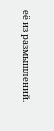её из размышлений.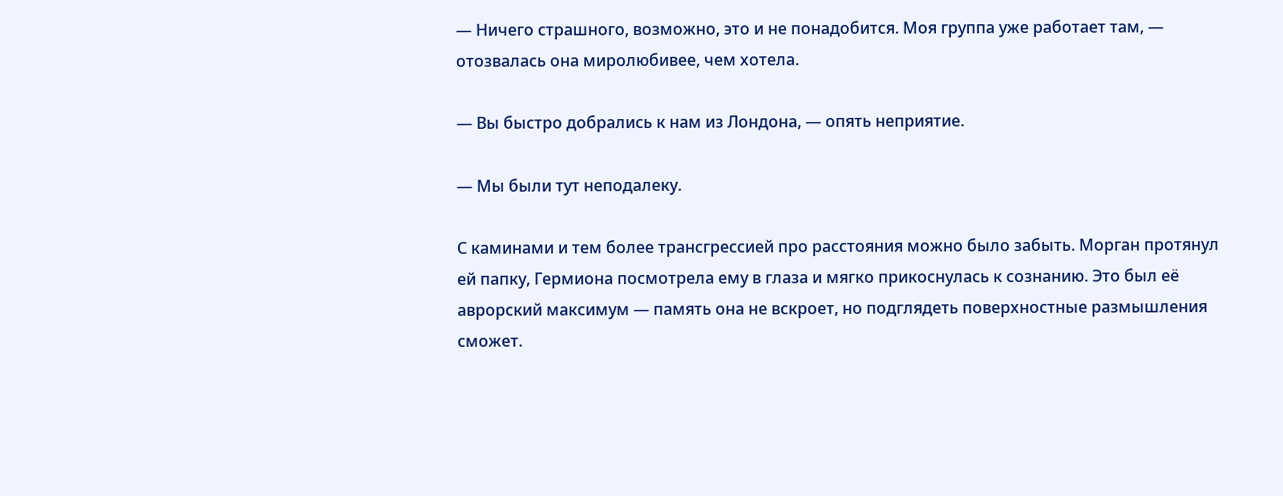— Ничего страшного, возможно, это и не понадобится. Моя группа уже работает там, — отозвалась она миролюбивее, чем хотела.

— Вы быстро добрались к нам из Лондона, — опять неприятие.

— Мы были тут неподалеку.

С каминами и тем более трансгрессией про расстояния можно было забыть. Морган протянул ей папку, Гермиона посмотрела ему в глаза и мягко прикоснулась к сознанию. Это был её аврорский максимум — память она не вскроет, но подглядеть поверхностные размышления сможет.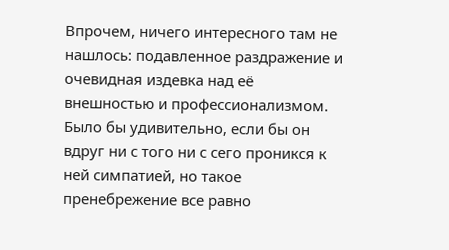Впрочем, ничего интересного там не нашлось: подавленное раздражение и очевидная издевка над её внешностью и профессионализмом. Было бы удивительно, если бы он вдруг ни с того ни с сего проникся к ней симпатией, но такое пренебрежение все равно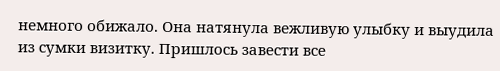немного обижало. Она натянула вежливую улыбку и выудила из сумки визитку. Пришлось завести все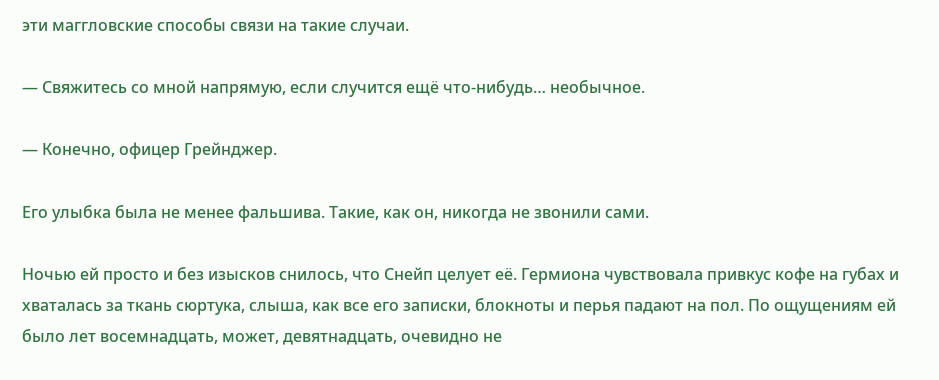эти маггловские способы связи на такие случаи.

— Свяжитесь со мной напрямую, если случится ещё что-нибудь… необычное.

— Конечно, офицер Грейнджер.

Его улыбка была не менее фальшива. Такие, как он, никогда не звонили сами.

Ночью ей просто и без изысков снилось, что Снейп целует её. Гермиона чувствовала привкус кофе на губах и хваталась за ткань сюртука, слыша, как все его записки, блокноты и перья падают на пол. По ощущениям ей было лет восемнадцать, может, девятнадцать, очевидно не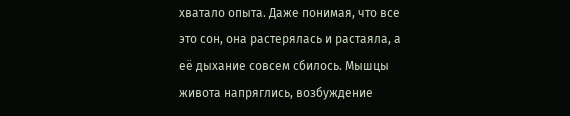хватало опыта. Даже понимая, что все это сон, она растерялась и растаяла, а её дыхание совсем сбилось. Мышцы живота напряглись, возбуждение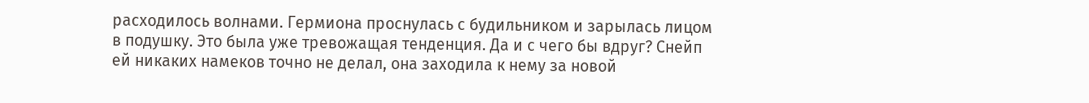расходилось волнами. Гермиона проснулась с будильником и зарылась лицом в подушку. Это была уже тревожащая тенденция. Да и с чего бы вдруг? Снейп ей никаких намеков точно не делал, она заходила к нему за новой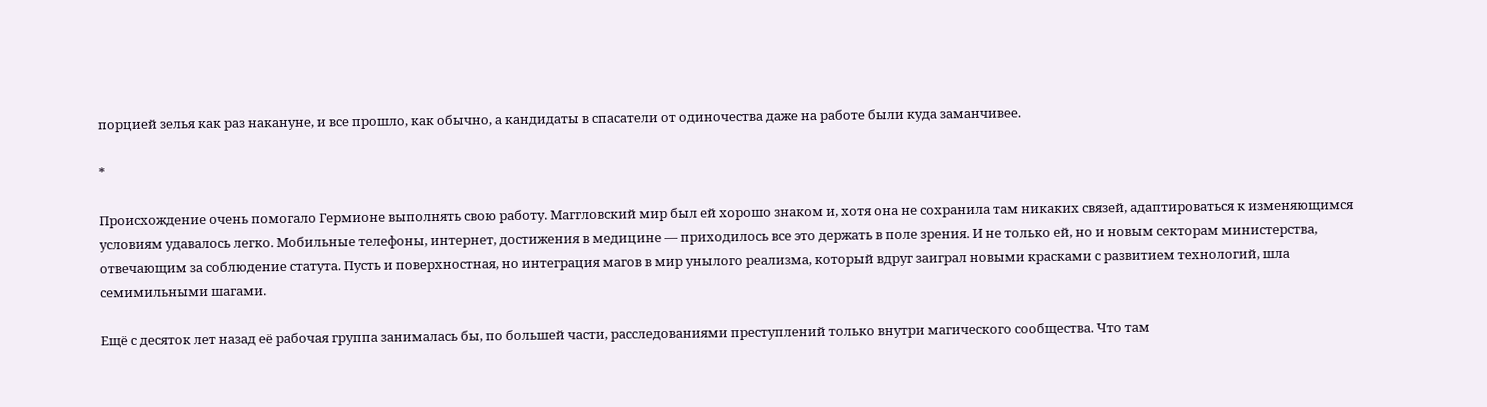порцией зелья как раз накануне, и все прошло, как обычно, а кандидаты в спасатели от одиночества даже на работе были куда заманчивее.

*

Происхождение очень помогало Гермионе выполнять свою работу. Маггловский мир был ей хорошо знаком и, хотя она не сохранила там никаких связей, адаптироваться к изменяющимся условиям удавалось легко. Мобильные телефоны, интернет, достижения в медицине — приходилось все это держать в поле зрения. И не только ей, но и новым секторам министерства, отвечающим за соблюдение статута. Пусть и поверхностная, но интеграция магов в мир унылого реализма, который вдруг заиграл новыми красками с развитием технологий, шла семимильными шагами.

Ещё с десяток лет назад её рабочая группа занималась бы, по большей части, расследованиями преступлений только внутри магического сообщества. Что там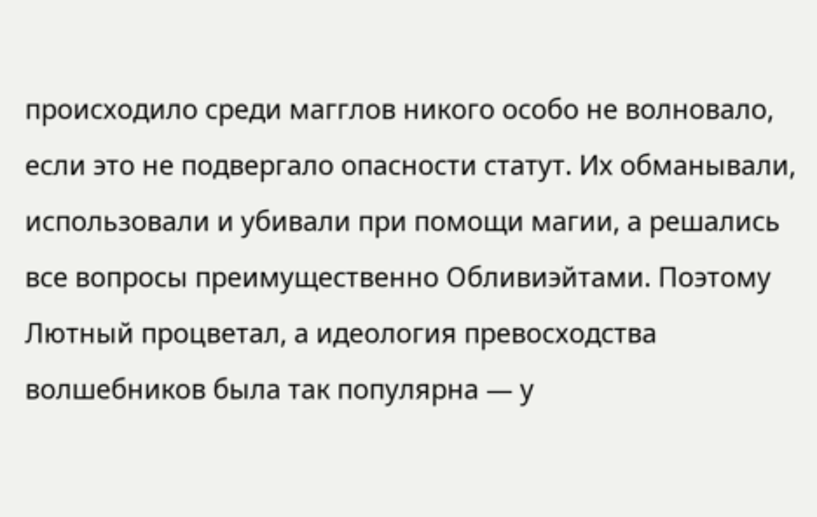происходило среди магглов никого особо не волновало, если это не подвергало опасности статут. Их обманывали, использовали и убивали при помощи магии, а решались все вопросы преимущественно Обливиэйтами. Поэтому Лютный процветал, а идеология превосходства волшебников была так популярна — у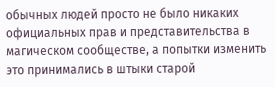обычных людей просто не было никаких официальных прав и представительства в магическом сообществе, а попытки изменить это принимались в штыки старой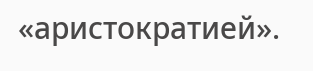«аристократией».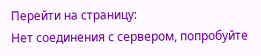Перейти на страницу:
Нет соединения с сервером, попробуйте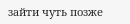зайти чуть позже